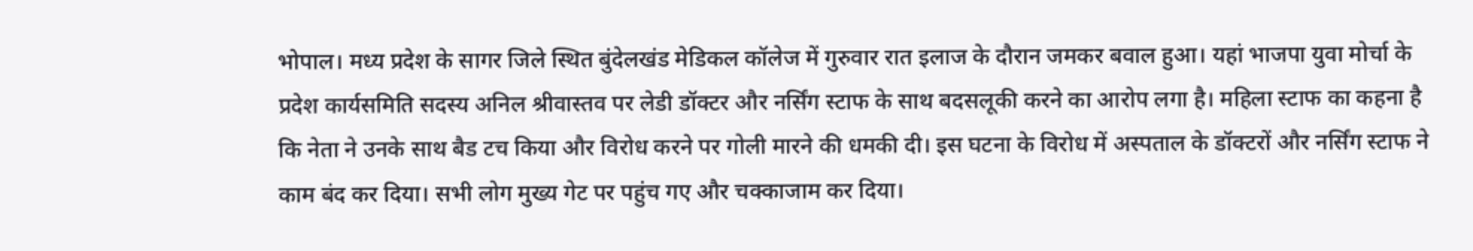भोपाल। मध्य प्रदेश के सागर जिले स्थित बुंदेलखंड मेडिकल कॉलेज में गुरुवार रात इलाज के दौरान जमकर बवाल हुआ। यहां भाजपा युवा मोर्चा के प्रदेश कार्यसमिति सदस्य अनिल श्रीवास्तव पर लेडी डॉक्टर और नर्सिंग स्टाफ के साथ बदसलूकी करने का आरोप लगा है। महिला स्टाफ का कहना है कि नेता ने उनके साथ बैड टच किया और विरोध करने पर गोली मारने की धमकी दी। इस घटना के विरोध में अस्पताल के डॉक्टरों और नर्सिंग स्टाफ ने काम बंद कर दिया। सभी लोग मुख्य गेट पर पहुंच गए और चक्काजाम कर दिया।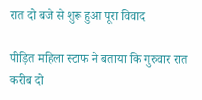रात दो बजे से शुरू हुआ पूरा विवाद

पीड़ित महिला स्टाफ ने बताया कि गुरुवार रात करीब दो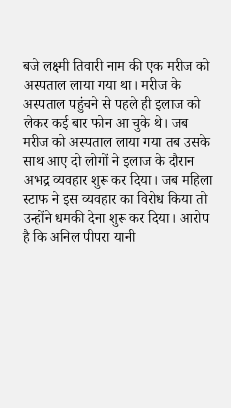बजे लक्ष्मी तिवारी नाम की एक मरीज को अस्पताल लाया गया था। मरीज के अस्पताल पहुंचने से पहले ही इलाज को लेकर कई बार फोन आ चुके थे। जब मरीज को अस्पताल लाया गया तब उसके साथ आए दो लोगों ने इलाज के दौरान अभद्र व्यवहार शुरू कर दिया। जब महिला स्टाफ ने इस व्यवहार का विरोध किया तो उन्होंने धमकी देना शुरू कर दिया। आरोप है कि अनिल पीपरा यानी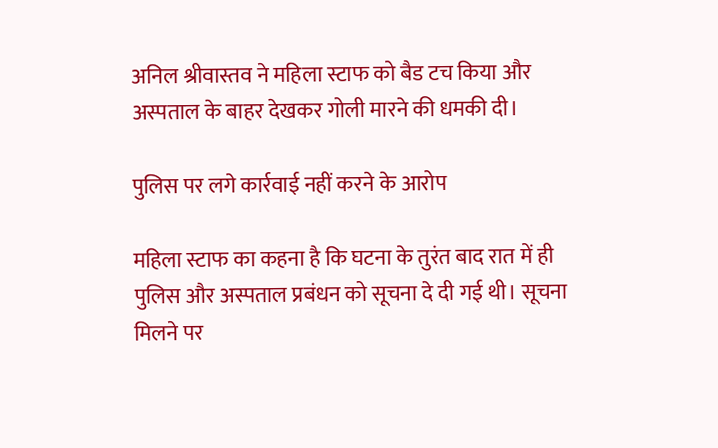अनिल श्रीवास्तव ने महिला स्टाफ को बैड टच किया और अस्पताल के बाहर देखकर गोली मारने की धमकी दी।

पुलिस पर लगे कार्रवाई नहीं करने के आरोप

महिला स्टाफ का कहना है कि घटना के तुरंत बाद रात में ही पुलिस और अस्पताल प्रबंधन को सूचना दे दी गई थी। सूचना मिलने पर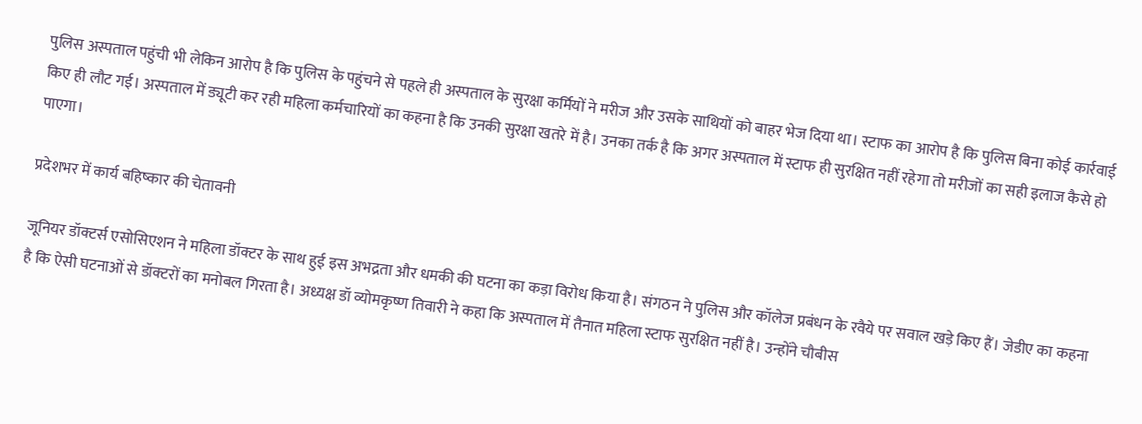पुलिस अस्पताल पहुंची भी लेकिन आरोप है कि पुलिस के पहुंचने से पहले ही अस्पताल के सुरक्षा कर्मियों ने मरीज और उसके साथियों को बाहर भेज दिया था। स्टाफ का आरोप है कि पुलिस बिना कोई कार्रवाई किए ही लौट गई। अस्पताल में ड्यूटी कर रही महिला कर्मचारियों का कहना है कि उनकी सुरक्षा खतरे में है। उनका तर्क है कि अगर अस्पताल में स्टाफ ही सुरक्षित नहीं रहेगा तो मरीजों का सही इलाज कैसे हो पाएगा।

प्रदेशभर में कार्य बहिष्कार की चेतावनी

जूनियर डॉक्टर्स एसोसिएशन ने महिला डॉक्टर के साथ हुई इस अभद्रता और धमकी की घटना का कड़ा विरोध किया है। संगठन ने पुलिस और कॉलेज प्रबंधन के रवैये पर सवाल खड़े किए हैं। जेडीए का कहना है कि ऐसी घटनाओं से डॉक्टरों का मनोबल गिरता है। अध्यक्ष डॉ व्योमकृष्ण तिवारी ने कहा कि अस्पताल में तैनात महिला स्टाफ सुरक्षित नहीं है। उन्होंने चौबीस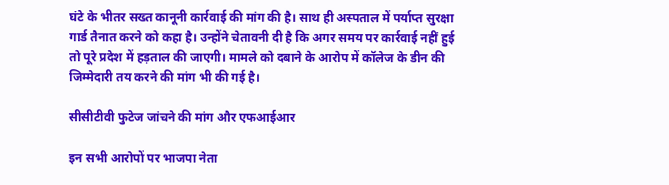घंटे के भीतर सख्त कानूनी कार्रवाई की मांग की है। साथ ही अस्पताल में पर्याप्त सुरक्षा गार्ड तैनात करने को कहा है। उन्होंने चेतावनी दी है कि अगर समय पर कार्रवाई नहीं हुई तो पूरे प्रदेश में हड़ताल की जाएगी। मामले को दबाने के आरोप में कॉलेज के डीन की जिम्मेदारी तय करने की मांग भी की गई है।

सीसीटीवी फुटेज जांचने की मांग और एफआईआर

इन सभी आरोपों पर भाजपा नेता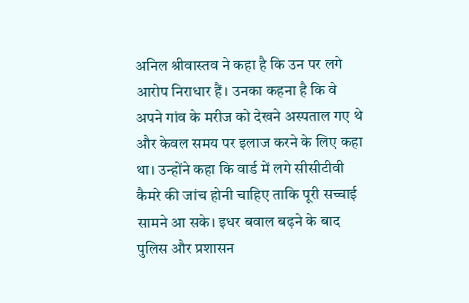अनिल श्रीवास्तव ने कहा है कि उन पर लगे आरोप निराधार हैं। उनका कहना है कि वे अपने गांव के मरीज को देखने अस्पताल गए थे और केवल समय पर इलाज करने के लिए कहा था। उन्होंने कहा कि वार्ड में लगे सीसीटीवी कैमरे की जांच होनी चाहिए ताकि पूरी सच्चाई सामने आ सके। इधर बवाल बढ़ने के बाद पुलिस और प्रशासन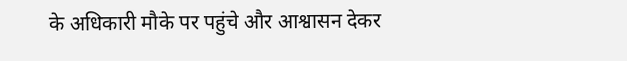के अधिकारी मौके पर पहुंचे और आश्वासन देकर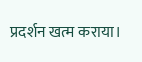प्रदर्शन खत्म कराया।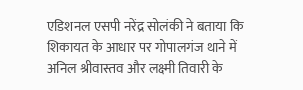एडिशनल एसपी नरेंद्र सोलंकी ने बताया कि शिकायत के आधार पर गोपालगंज थाने में अनिल श्रीवास्तव और लक्ष्मी तिवारी के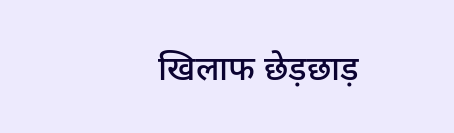खिलाफ छेड़छाड़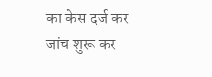का केस दर्ज कर जांच शुरू कर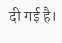दी गई है।